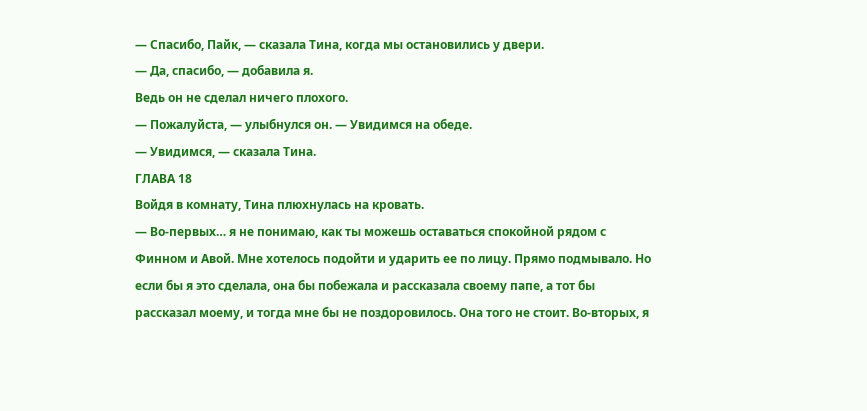— Спасибо, Пайк, — сказала Тина, когда мы остановились у двери.
— Да, спасибо, — добавила я.
Ведь он не сделал ничего плохого.
— Пожалуйста, — улыбнулся он. — Увидимся на обеде.
— Увидимся, — сказала Тина.
ГЛАВА 18
Войдя в комнату, Тина плюхнулась на кровать.
— Во-первых… я не понимаю, как ты можешь оставаться спокойной рядом с Финном и Авой. Мне хотелось подойти и ударить ее по лицу. Прямо подмывало. Но если бы я это сделала, она бы побежала и рассказала своему папе, а тот бы рассказал моему, и тогда мне бы не поздоровилось. Она того не стоит. Во-вторых, я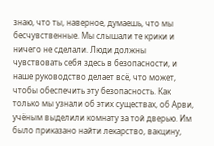знаю, что ты, наверное, думаешь, что мы бесчувственные. Мы слышали те крики и ничего не сделали. Люди должны чувствовать себя здесь в безопасности, и наше руководство делает всё, что может, чтобы обеспечить эту безопасность. Как только мы узнали об этих существах, об Арви, учёным выделили комнату за той дверью. Им было приказано найти лекарство, вакцину,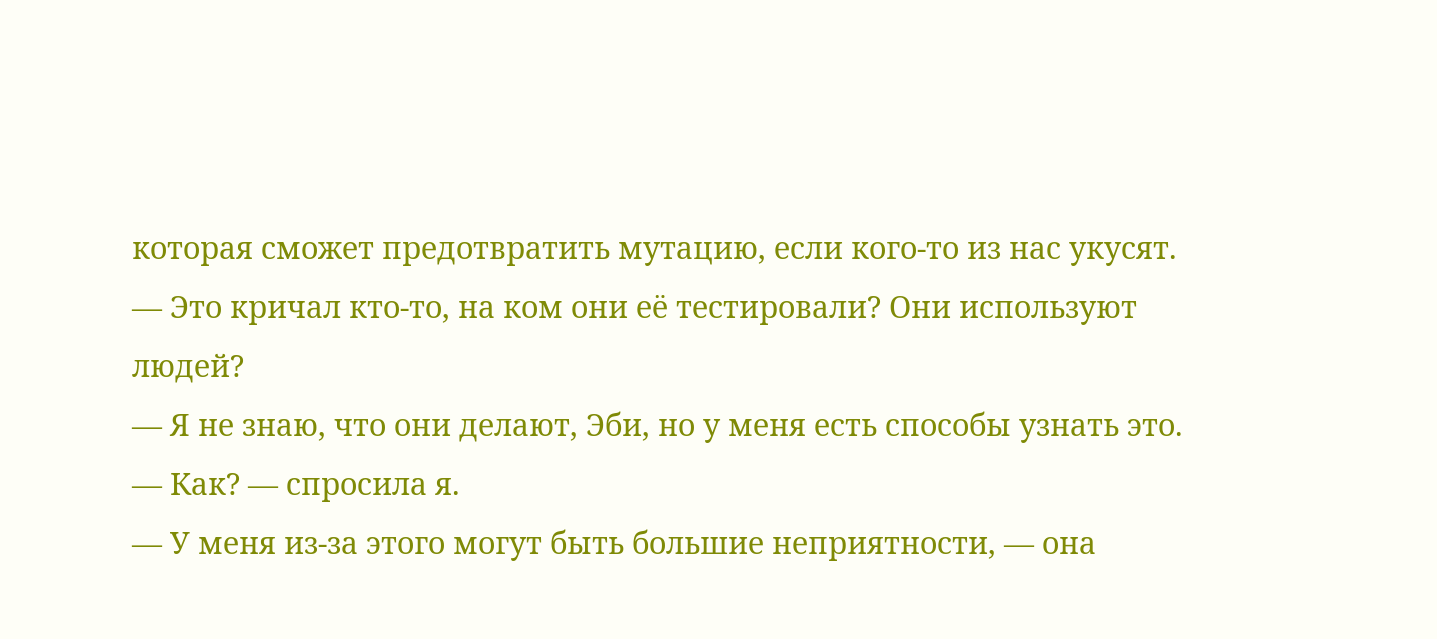которая сможет предотвратить мутацию, если кого-то из нас укусят.
— Это кричал кто-то, на ком они её тестировали? Они используют людей?
— Я не знаю, что они делают, Эби, но у меня есть способы узнать это.
— Как? — спросила я.
— У меня из-за этого могут быть большие неприятности, — она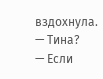вздохнула.
— Тина?
— Если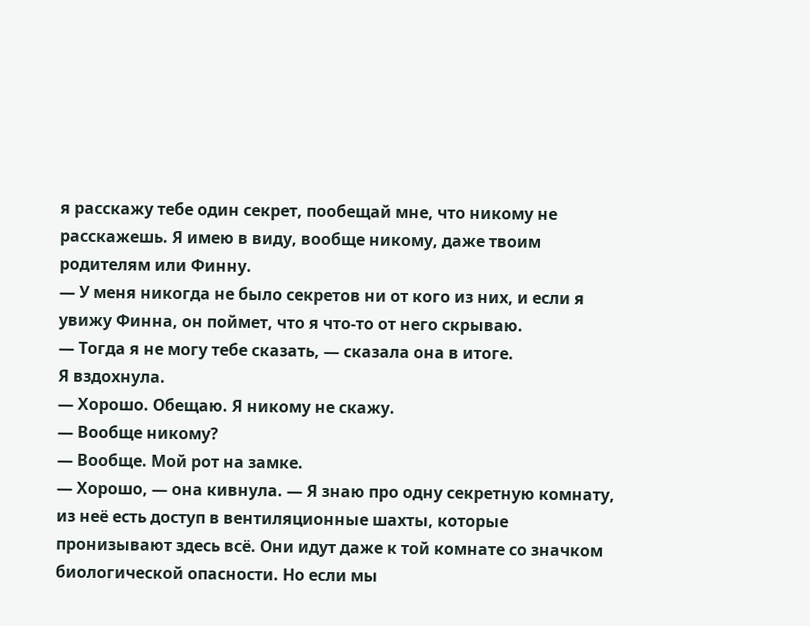я расскажу тебе один секрет, пообещай мне, что никому не расскажешь. Я имею в виду, вообще никому, даже твоим родителям или Финну.
— У меня никогда не было секретов ни от кого из них, и если я увижу Финна, он поймет, что я что-то от него скрываю.
— Тогда я не могу тебе сказать, — сказала она в итоге.
Я вздохнула.
— Хорошо. Обещаю. Я никому не скажу.
— Вообще никому?
— Вообще. Мой рот на замке.
— Хорошо, — она кивнула. — Я знаю про одну секретную комнату, из неё есть доступ в вентиляционные шахты, которые пронизывают здесь всё. Они идут даже к той комнате со значком биологической опасности. Но если мы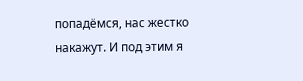попадёмся, нас жестко накажут. И под этим я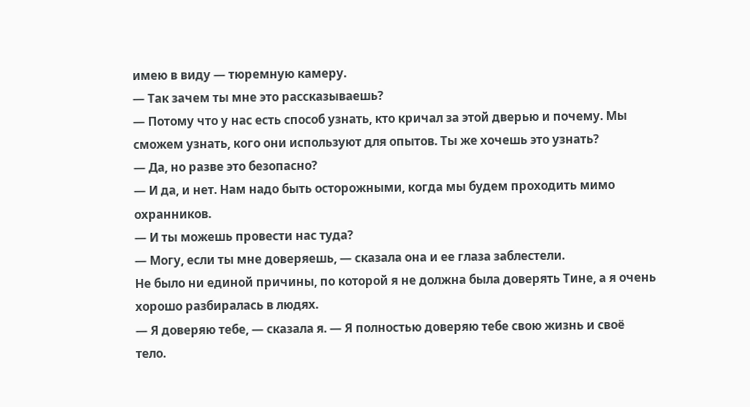имею в виду — тюремную камеру.
— Так зачем ты мне это рассказываешь?
— Потому что у нас есть способ узнать, кто кричал за этой дверью и почему. Мы сможем узнать, кого они используют для опытов. Ты же хочешь это узнать?
— Да, но разве это безопасно?
— И да, и нет. Нам надо быть осторожными, когда мы будем проходить мимо охранников.
— И ты можешь провести нас туда?
— Могу, если ты мне доверяешь, — сказала она и ее глаза заблестели.
Не было ни единой причины, по которой я не должна была доверять Тине, а я очень хорошо разбиралась в людях.
— Я доверяю тебе, — сказала я. — Я полностью доверяю тебе свою жизнь и своё тело.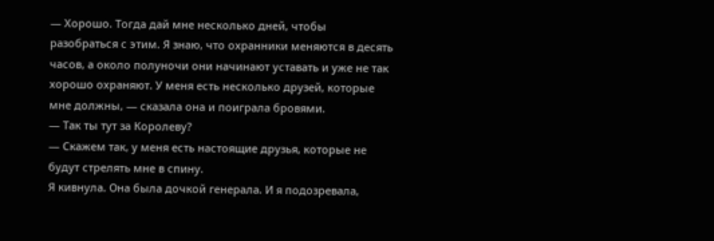— Хорошо. Тогда дай мне несколько дней, чтобы разобраться с этим. Я знаю, что охранники меняются в десять часов, а около полуночи они начинают уставать и уже не так хорошо охраняют. У меня есть несколько друзей, которые мне должны, — сказала она и поиграла бровями.
— Так ты тут за Королеву?
— Скажем так, у меня есть настоящие друзья, которые не будут стрелять мне в спину.
Я кивнула. Она была дочкой генерала. И я подозревала,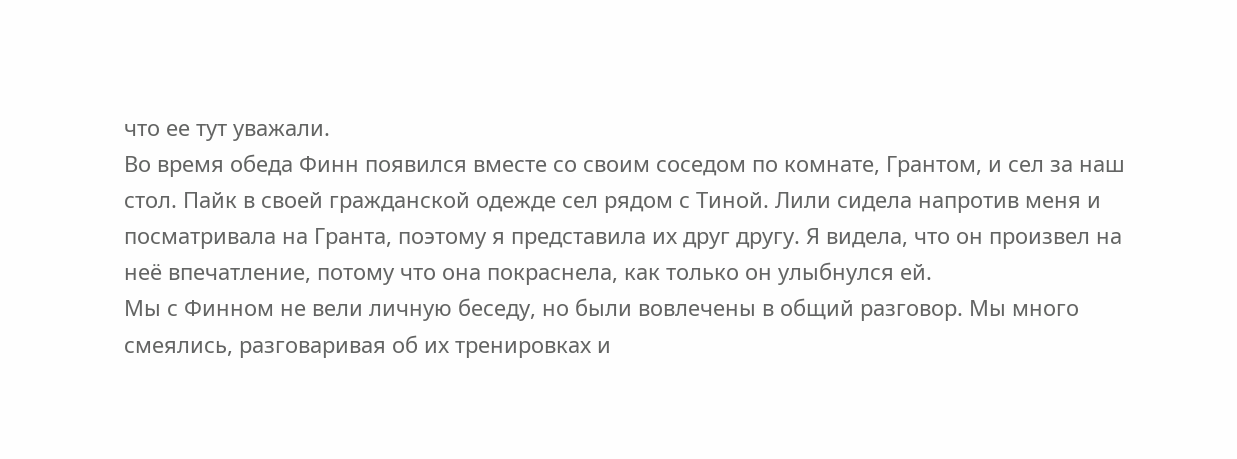что ее тут уважали.
Во время обеда Финн появился вместе со своим соседом по комнате, Грантом, и сел за наш стол. Пайк в своей гражданской одежде сел рядом с Тиной. Лили сидела напротив меня и посматривала на Гранта, поэтому я представила их друг другу. Я видела, что он произвел на неё впечатление, потому что она покраснела, как только он улыбнулся ей.
Мы с Финном не вели личную беседу, но были вовлечены в общий разговор. Мы много смеялись, разговаривая об их тренировках и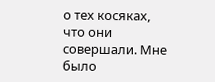о тех косяках, что они совершали. Мне было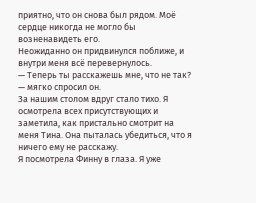приятно, что он снова был рядом. Моё сердце никогда не могло бы возненавидеть его.
Неожиданно он придвинулся поближе, и внутри меня всё перевернулось.
— Теперь ты расскажешь мне, что не так? — мягко спросил он.
За нашим столом вдруг стало тихо. Я осмотрела всех присутствующих и заметила, как пристально смотрит на меня Тина. Она пыталась убедиться, что я ничего ему не расскажу.
Я посмотрела Финну в глаза. Я уже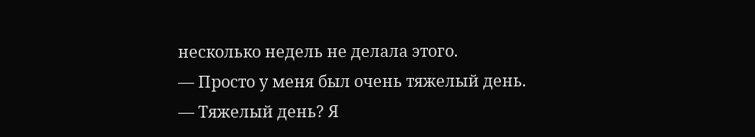несколько недель не делала этого.
— Просто у меня был очень тяжелый день.
— Тяжелый день? Я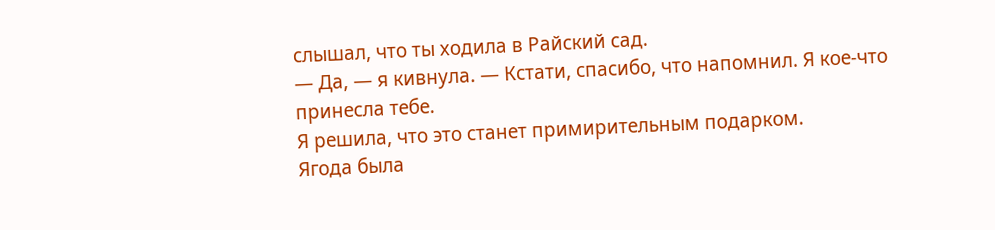слышал, что ты ходила в Райский сад.
— Да, — я кивнула. — Кстати, спасибо, что напомнил. Я кое-что принесла тебе.
Я решила, что это станет примирительным подарком.
Ягода была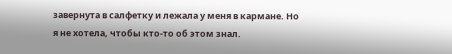завернута в салфетку и лежала у меня в кармане. Но я не хотела, чтобы кто-то об этом знал.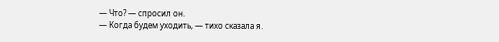— Что? — спросил он.
— Когда будем уходить, — тихо сказала я.